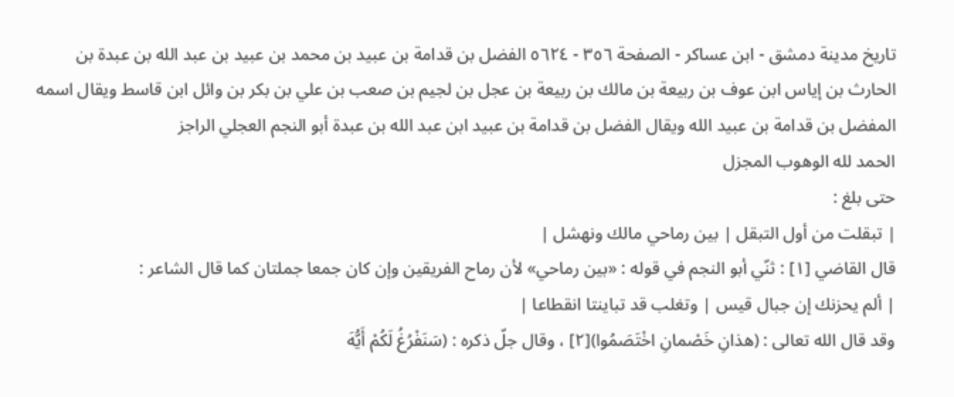تاريخ مدينة دمشق - ابن عساكر - الصفحة ٣٥٦ - ٥٦٢٤ الفضل بن قدامة بن عبيد بن محمد بن عبيد بن عبد الله بن عبدة بن الحارث بن إياس ابن عوف بن ربيعة بن مالك بن ربيعة بن عجل بن لجيم بن صعب بن علي بن بكر بن وائل ابن قاسط ويقال اسمه المفضل بن قدامة بن عبيد الله ويقال الفضل بن قدامة بن عبيد ابن عبد الله بن عبدة أبو النجم العجلي الراجز
الحمد لله الوهوب المجزل
حتى بلغ :
| تبقلت من أول التبقل | بين رماحي مالك ونهشل |
قال القاضي [١] : ثنّي أبو النجم في قوله : «بين رماحي» لأن رماح الفريقين وإن كان جمعا جملتان كما قال الشاعر :
| ألم يحزنك إن جبال قيس | وتغلب قد تباينتا انقطاعا |
وقد قال الله تعالى : (هذانِ خَصْمانِ اخْتَصَمُوا)[٢] ، وقال جلّ ذكره : (سَنَفْرُغُ لَكُمْ أَيُّهَ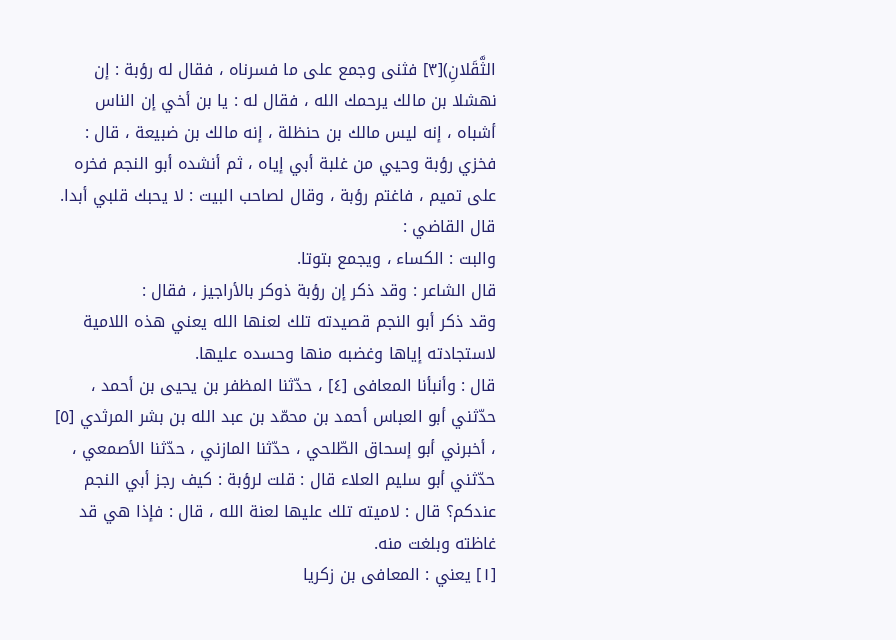الثَّقَلانِ)[٣] فثنى وجمع على ما فسرناه ، فقال له رؤبة : إن نهشلا بن مالك يرحمك الله ، فقال له : يا بن أخي إن الناس أشباه ، إنه ليس مالك بن حنظلة ، إنه مالك بن ضبيعة ، قال : فخزي رؤبة وحيي من غلبة أبي إياه ، ثم أنشده أبو النجم فخره على تميم ، فاغتم رؤبة ، وقال لصاحب البيت : لا يحبك قلبي أبدا.
قال القاضي :
والبت : الكساء ، ويجمع بتوتا.
قال الشاعر : وقد ذكر إن رؤبة ذوكر بالأراجيز ، فقال :
وقد ذكر أبو النجم قصيدته تلك لعنها الله يعني هذه اللامية لاستجادته إياها وغضبه منها وحسده عليها.
قال : وأنبأنا المعافى [٤] ، حدّثنا المظفر بن يحيى بن أحمد ، حدّثني أبو العباس أحمد بن محمّد بن عبد الله بن بشر المرثدي [٥] ، أخبرني أبو إسحاق الطّلحي ، حدّثنا المازني ، حدّثنا الأصمعي ، حدّثني أبو سليم العلاء قال : قلت لرؤبة : كيف رجز أبي النجم عندكم؟ قال : لاميته تلك عليها لعنة الله ، قال : فإذا هي قد غاظته وبلغت منه.
[١] يعني : المعافى بن زكريا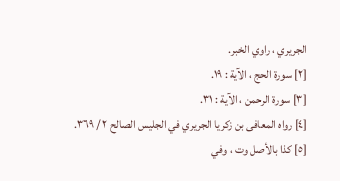الجريري ، راوي الخبر.
[٢] سورة الحج ، الآية : ١٩.
[٣] سورة الرحمن ، الآية : ٣١.
[٤] رواه المعافى بن زكريا الجريري في الجليس الصالح ٢ / ٣٦٩.
[٥] كذا بالأصل وت ، وفي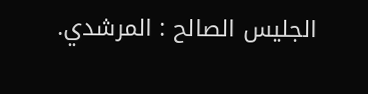الجليس الصالح : المرشدي.